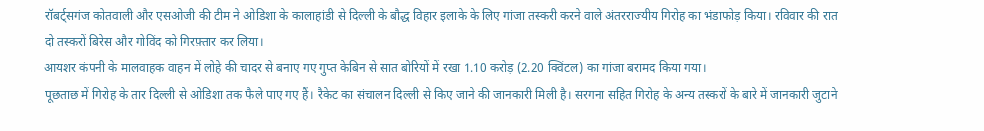रॉबर्ट्सगंज कोतवाली और एसओजी की टीम ने ओडिशा के कालाहांडी से दिल्ली के बौद्ध विहार इलाके के लिए गांजा तस्करी करने वाले अंतरराज्यीय गिरोह का भंडाफोड़ किया। रविवार की रात दो तस्करों बिरेस और गोविंद को गिरफ़्तार कर लिया।
आयशर कंपनी के मालवाहक वाहन में लोहे की चादर से बनाए गए गुप्त केबिन से सात बोरियों में रखा 1.10 करोड़ (2.20 क्विंटल) का गांजा बरामद किया गया।
पूछताछ में गिरोह के तार दिल्ली से ओडिशा तक फैले पाए गए हैं। रैकेट का संचालन दिल्ली से किए जाने की जानकारी मिली है। सरगना सहित गिरोह के अन्य तस्करों के बारे में जानकारी जुटाने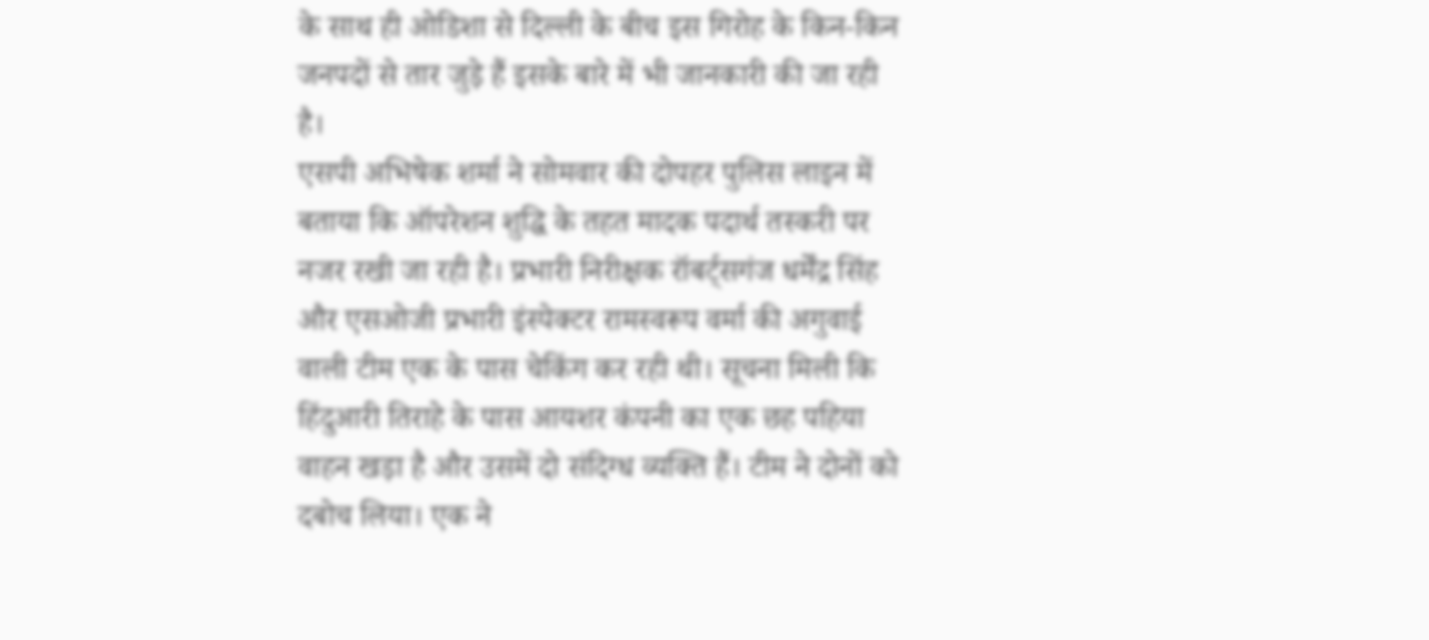के साथ ही ओडिशा से दिल्ली के बीच इस गिरोह के किन-किन जनपदों से तार जुड़े हैं इसके बारे में भी जानकारी की जा रही है।
एसपी अभिषेक शर्मा ने सोमवार की दोपहर पुलिस लाइन में बताया कि ऑपरेशन शुद्धि के तहत मादक पदार्थ तस्करी पर नजर रखी जा रही है। प्रभारी निरीक्षक रॉबर्ट्सगंज धर्मेंद्र सिंह और एसओजी प्रभारी इंस्पेक्टर रामस्वरूप वर्मा की अगुवाई वाली टीम एक के पास चेकिंग कर रही थी। सूचना मिली कि हिंदुआरी तिराहे के पास आयशर कंपनी का एक छह पहिया वाहन खड़ा है और उसमें दो संदिग्ध व्यक्ति हैं। टीम ने दोनों को दबोच लिया। एक ने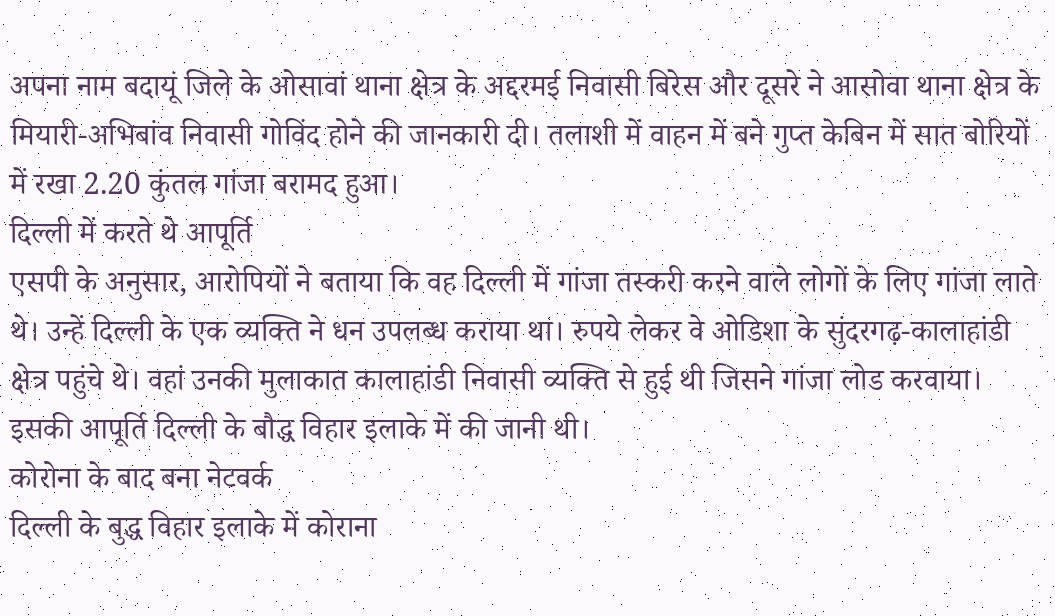अपना नाम बदायूं जिले के ओसावां थाना क्षेत्र के अद्दरमई निवासी बिरेस और दूसरे ने आसोवा थाना क्षेत्र के मियारी-अभिबांव निवासी गोविंद होने की जानकारी दी। तलाशी में वाहन में बने गुप्त केबिन में सात बोरियों में रखा 2.20 कुंतल गांजा बरामद हुआ।
दिल्ली में करते थे आपूर्ति
एसपी के अनुसार, आरोपियों ने बताया कि वह दिल्ली में गांजा तस्करी करने वाले लोगों के लिए गांजा लाते थे। उन्हें दिल्ली के एक व्यक्ति ने धन उपलब्ध कराया था। रुपये लेकर वे ओडिशा के सुंदरगढ़-कालाहांडी क्षेत्र पहुंचे थे। वहां उनकी मुलाकात कालाहांडी निवासी व्यक्ति से हुई थी जिसने गांजा लोड करवाया। इसकी आपूर्ति दिल्ली के बौद्ध विहार इलाके में की जानी थी।
कोरोना के बाद बना नेटवर्क
दिल्ली के बुद्ध विहार इलाके में कोराना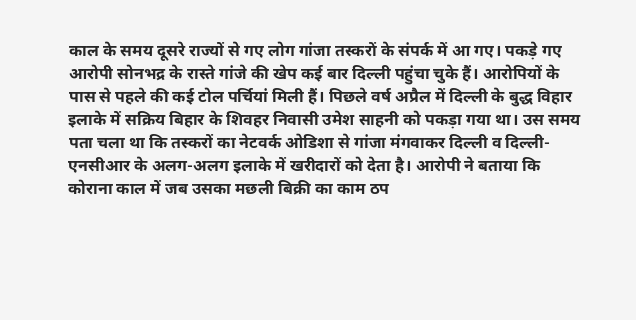काल के समय दूसरे राज्यों से गए लोग गांजा तस्करों के संपर्क में आ गए। पकड़े गए आरोपी सोनभद्र के रास्ते गांजे की खेप कई बार दिल्ली पहुंचा चुके हैं। आरोपियों के पास से पहले की कई टोल पर्चियां मिली हैं। पिछले वर्ष अप्रैल में दिल्ली के बुद्ध विहार इलाके में सक्रिय बिहार के शिवहर निवासी उमेश साहनी को पकड़ा गया था। उस समय पता चला था कि तस्करों का नेटवर्क ओडिशा से गांजा मंगवाकर दिल्ली व दिल्ली-एनसीआर के अलग-अलग इलाके में खरीदारों को देता है। आरोपी ने बताया कि कोराना काल में जब उसका मछली बिक्री का काम ठप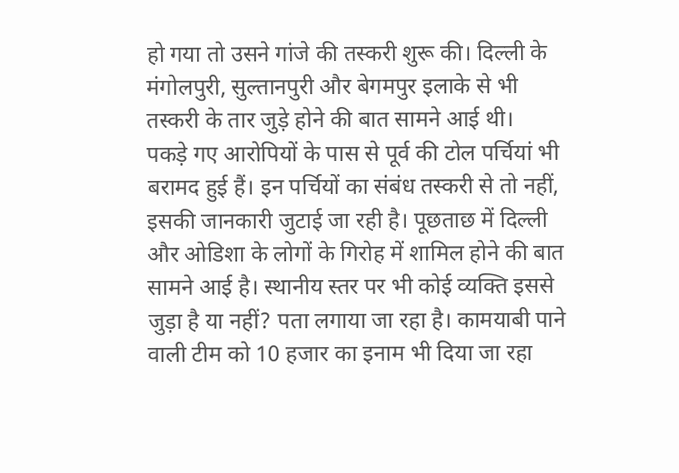हो गया तो उसने गांजे की तस्करी शुरू की। दिल्ली के मंगोलपुरी, सुल्तानपुरी और बेगमपुर इलाके से भी तस्करी के तार जुड़े होने की बात सामने आई थी।
पकड़े गए आरोपियों के पास से पूर्व की टोल पर्चियां भी बरामद हुई हैं। इन पर्चियों का संबंध तस्करी से तो नहीं, इसकी जानकारी जुटाई जा रही है। पूछताछ में दिल्ली और ओडिशा के लोगों के गिरोह में शामिल होने की बात सामने आई है। स्थानीय स्तर पर भी कोई व्यक्ति इससे जुड़ा है या नहीं? पता लगाया जा रहा है। कामयाबी पाने वाली टीम को 10 हजार का इनाम भी दिया जा रहा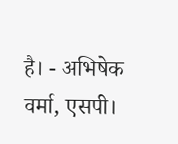है। - अभिषेक वर्मा, एसपी।